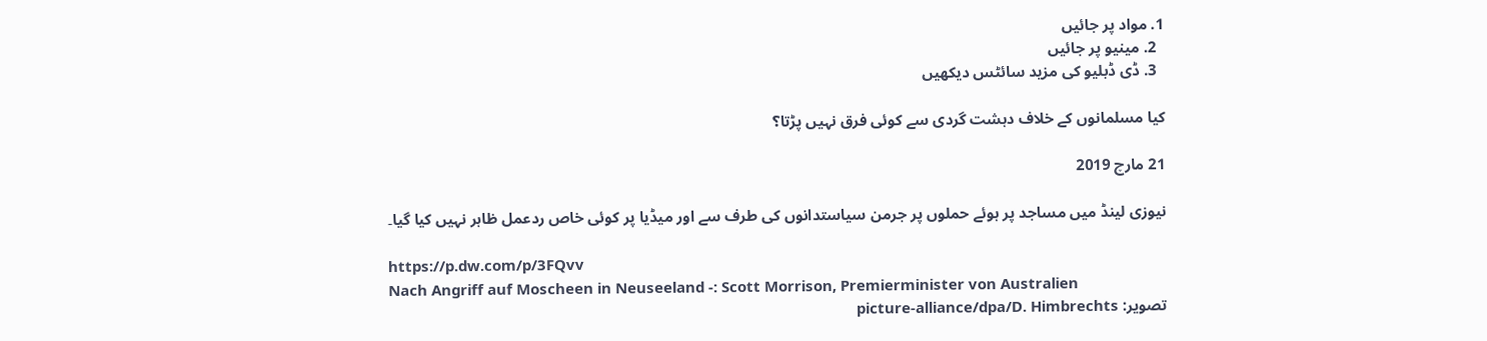1. مواد پر جائیں
  2. مینیو پر جائیں
  3. ڈی ڈبلیو کی مزید سائٹس دیکھیں

کیا مسلمانوں کے خلاف دہشت گردی سے کوئی فرق نہیں پڑتا؟

21 مارچ 2019

نیوزی لینڈ میں مساجد پر ہوئے حملوں پر جرمن سیاستدانوں کی طرف سے اور میڈیا پر کوئی خاص ردعمل ظاہر نہیں کیا گیا۔

https://p.dw.com/p/3FQvv
Nach Angriff auf Moscheen in Neuseeland -: Scott Morrison, Premierminister von Australien
تصویر: picture-alliance/dpa/D. Himbrechts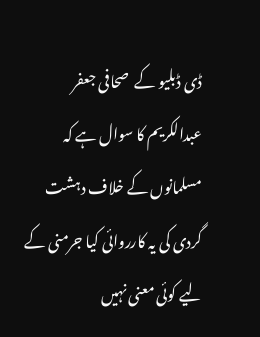ڈی ڈبلیو کے  صحافی جعفر عبدالکریم کا سوال ہے کہ مسلمانوں کے خلاف دہشت گردی کی یہ کارروائی کیا جرمنی کے لیے کوئی معنی نہیں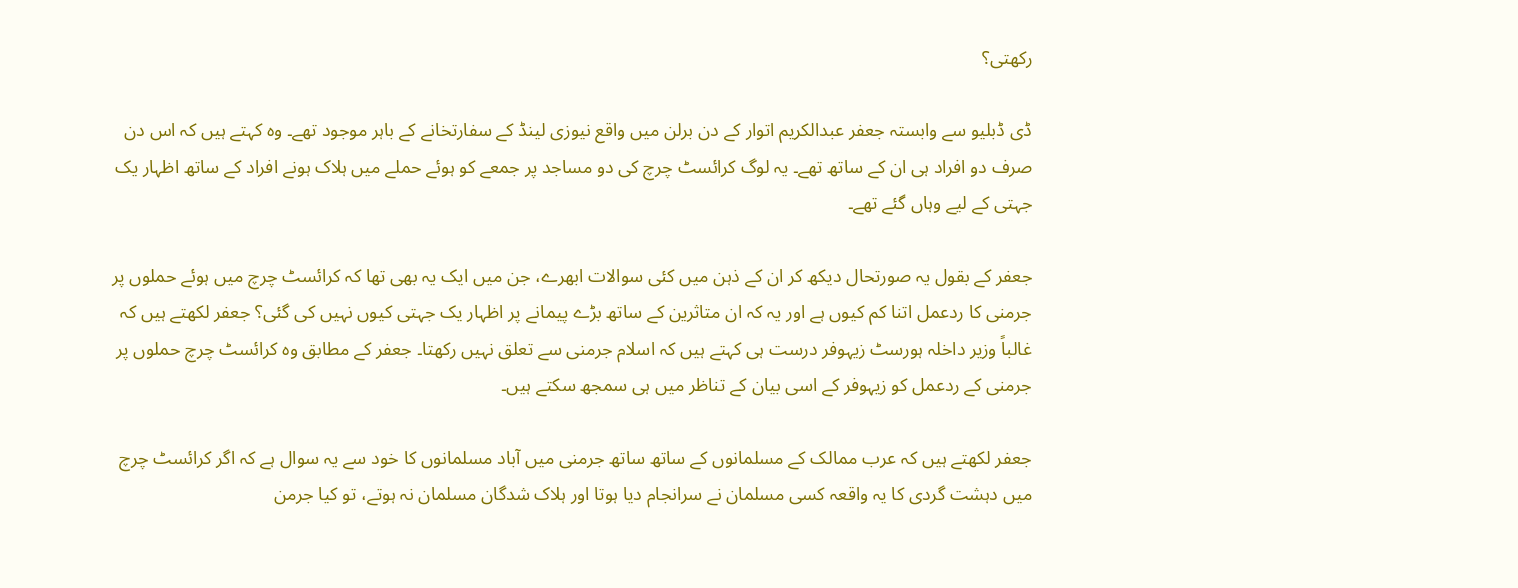رکھتی؟

ڈی ڈبلیو سے وابستہ جعفر عبدالکریم اتوار کے دن برلن میں واقع نیوزی لینڈ کے سفارتخانے کے باہر موجود تھے۔ وہ کہتے ہیں کہ اس دن صرف دو افراد ہی ان کے ساتھ تھے۔ یہ لوگ کرائسٹ چرچ کی دو مساجد پر جمعے کو ہوئے حملے میں ہلاک ہونے افراد کے ساتھ اظہار یک جہتی کے لیے وہاں گئے تھے۔

جعفر کے بقول یہ صورتحال دیکھ کر ان کے ذہن میں کئی سوالات ابھرے، جن میں ایک یہ بھی تھا کہ کرائسٹ چرچ میں ہوئے حملوں پر جرمنی کا ردعمل اتنا کم کیوں ہے اور یہ کہ ان متاثرین کے ساتھ بڑے پیمانے پر اظہار یک جہتی کیوں نہیں کی گئی؟ جعفر لکھتے ہیں کہ غالباً وزیر داخلہ ہورسٹ زیہوفر درست ہی کہتے ہیں کہ اسلام جرمنی سے تعلق نہیں رکھتا۔ جعفر کے مطابق وہ کرائسٹ چرچ حملوں پر جرمنی کے ردعمل کو زیہوفر کے اسی بیان کے تناظر میں ہی سمجھ سکتے ہیں۔

جعفر لکھتے ہیں کہ عرب ممالک کے مسلمانوں کے ساتھ ساتھ جرمنی میں آباد مسلمانوں کا خود سے یہ سوال ہے کہ اگر کرائسٹ چرچ میں دہشت گردی کا یہ واقعہ کسی مسلمان نے سرانجام دیا ہوتا اور ہلاک شدگان مسلمان نہ ہوتے، تو کیا جرمن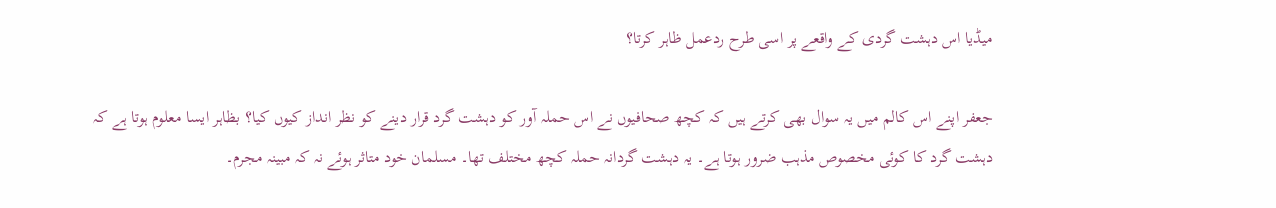میڈیا اس دہشت گردی کے واقعے پر اسی طرح ردعمل ظاہر کرتا؟

جعفر اپنے اس کالم میں یہ سوال بھی کرتے ہیں کہ کچھ صحافیوں نے اس حملہ آور کو دہشت گرد قرار دینے کو نظر انداز کیوں کیا؟ بظاہر ایسا معلوم ہوتا ہے کہ دہشت گرد کا کوئی مخصوص مذہب ضرور ہوتا ہے۔ یہ دہشت گردانہ حملہ کچھ مختلف تھا۔ مسلمان خود متاثر ہوئے نہ کہ مبینہ مجرم۔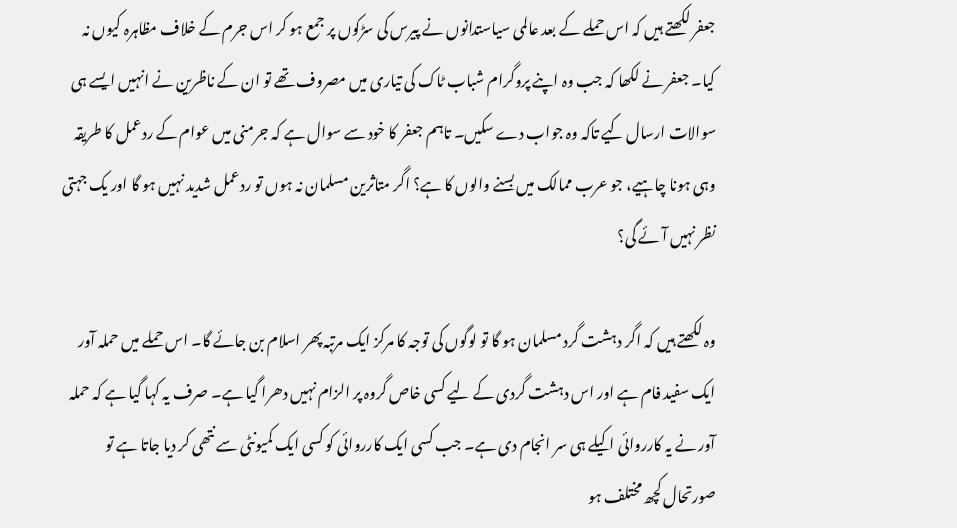جعفر لکھتے ہیں کہ اس حملے کے بعد عالمی سیاستدانوں نے پیرس کی سڑکوں پر جمع ہو کر اس جرم کے خلاف مظاہرہ کیوں نہ کیا۔ جعفر نے لکھا کہ جب وہ اپنے پروگرام شباب ٹاک کی تیاری میں مصروف تھے تو ان کے ناظرین نے انہیں ایسے ہی سوالات ارسال کیے تاکہ وہ جواب دے سکیں۔ تاہم جعفر کا خود سے سوال ہے کہ جرمنی میں عوام کے ردعمل کا طریقہ وہی ہونا چاہیے، جو عرب ممالک میں بسنے والوں کا ہے؟ اگر متاثرین مسلمان نہ ہوں تو ردعمل شدید نہیں ہو گا اور یک جہتی نظر نہیں آئے گی؟

وہ لکھتے ہیں کہ اگر دہشت گرد مسلمان ہو گا تو لوگوں کی توجہ کا مرکز ایک مرتبہ پھر اسلام بن جائے گا۔ اس حملے میں حملہ آور ایک سفید فام ہے اور اس دہشت گردی کے لیے کسی خاص گروہ پر الزام نہیں دھرا گیا ہے۔ صرف یہ کہا گیا ہے کہ حملہ آور نے یہ کارروائی اکیلے ہی سر انجام دی ہے۔ جب کسی ایک کارروائی کو کسی ایک کمیونٹی سے نتھی کر دیا جاتا ہے تو صورتحال کچھ مختلف ہو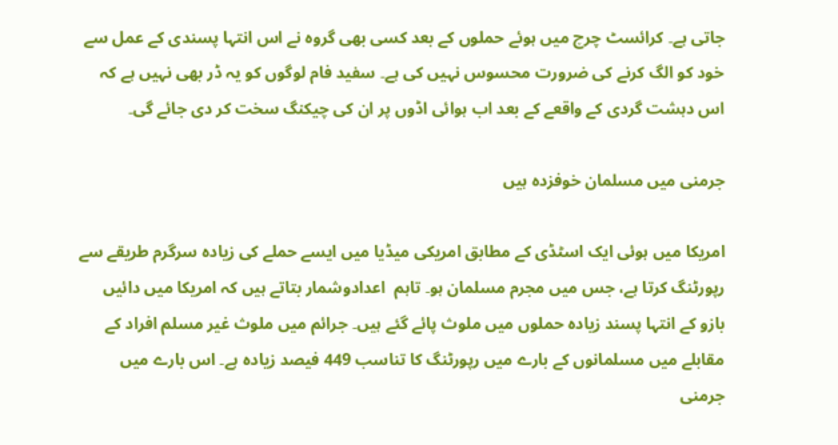جاتی ہے۔ کرائسٹ چرچ میں ہوئے حملوں کے بعد کسی بھی گروہ نے اس انتہا پسندی کے عمل سے خود کو الگ کرنے کی ضرورت محسوس نہیں کی ہے۔ سفید فام لوگوں کو یہ ڈر بھی نہیں ہے کہ اس دہشت گردی کے واقعے کے بعد اب ہوائی اڈوں پر ان کی چیکنگ سخت کر دی جائے گی۔

جرمنی میں مسلمان خوفزدہ ہیں

امریکا میں ہوئی ایک اسٹڈی کے مطابق امریکی میڈیا میں ایسے حملے کی زیادہ سرگرم طریقے سے رپورٹنگ کرتا ہے، جس میں مجرم مسلمان ہو۔ تاہم  اعدادوشمار بتاتے ہیں کہ امریکا میں دائیں بازو کے انتہا پسند زیادہ حملوں میں ملوث پائے گئے ہیں۔ جرائم میں ملوث غیر مسلم افراد کے مقابلے میں مسلمانوں کے بارے میں رپورٹنگ کا تناسب 449 فیصد زیادہ ہے۔ اس بارے میں جرمنی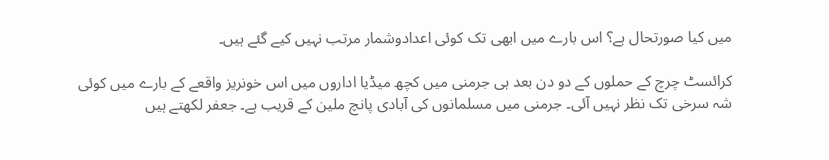میں کیا صورتحال ہے؟ اس بارے میں ابھی تک کوئی اعدادوشمار مرتب نہیں کیے گئے ہیں۔

کرائسٹ چرچ کے حملوں کے دو دن بعد ہی جرمنی میں کچھ میڈیا اداروں میں اس خونریز واقعے کے بارے میں کوئی شہ سرخی تک نظر نہیں آئی۔ جرمنی میں مسلمانوں کی آبادی پانچ ملین کے قریب ہے۔ جعفر لکھتے ہیں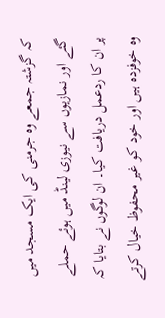کہ گزشتہ جمعے وہ جرمنی کی ایک مسجد میں گئے اور نمازیوں سے نیوزی لینڈ میں ہوئے حملے پر ان کا ردعمل دریافت کیا۔ ان لوگوں نے بتایا کہ وہ خوفزدہ ہیں اور خود کو غیر محفوظ خیال کرتے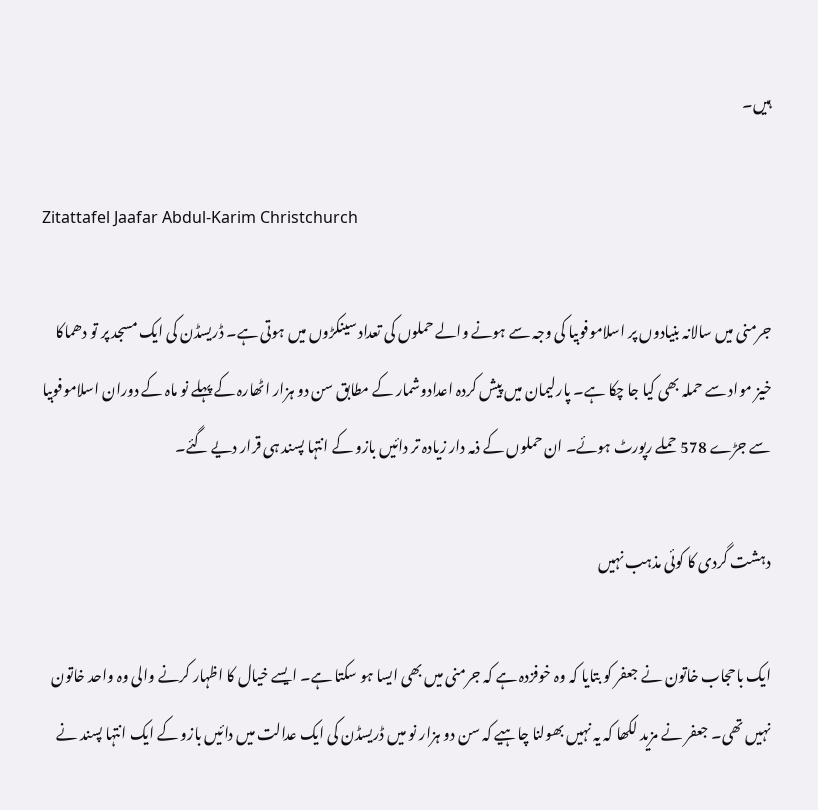ہیں۔

Zitattafel Jaafar Abdul-Karim Christchurch

جرمنی میں سالانہ بنیادوں پر اسلاموفوبیا کی وجہ سے ہونے والے حملوں کی تعداد سینکڑوں میں ہوتی ہے۔ ڈریسڈن کی ایک مسجد پر تو دھماکا خیز مواد سے حملہ بھی کیا جا چکا ہے۔ پارلیمان میں پیش کردہ اعدادوشمار کے مطابق سن دو ہزار اٹھارہ کے پہلے نو ماہ کے دوران اسلاموفوبیا سے جڑے 578 حملے رپورٹ ہوئے۔ ان حملوں کے ذمہ دار زیادہ تر دائیں بازو کے انتہا پسند ہی قرار دیے گئے۔

دہشت گردی کا کوئی مذہب نہیں

ایک باحجاب خاتون نے جعفر کو بتایا کہ وہ خوفزدہ ہے کہ جرمنی میں بھی ایسا ہو سکتا ہے۔ ایسے خیال کا اظہار کرنے والی وہ واحد خاتون نہیں تھی۔ جعفر نے مزید لکھا کہ یہ نہیں بھولنا چاہیے کہ سن دو ہزار نو میں ڈریسڈن کی ایک عدالت میں دائیں بازو کے ایک انتہا پسند نے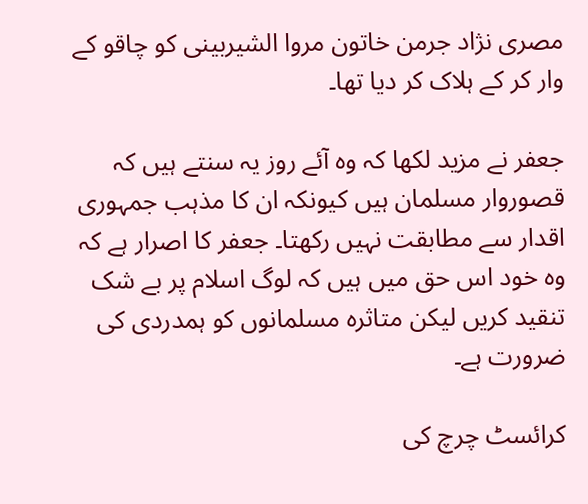مصری نژاد جرمن خاتون مروا الشیربینی کو چاقو کے وار کر کے ہلاک کر دیا تھا۔

جعفر نے مزید لکھا کہ وہ آئے روز یہ سنتے ہیں کہ قصوروار مسلمان ہیں کیونکہ ان کا مذہب جمہوری اقدار سے مطابقت نہیں رکھتا۔ جعفر کا اصرار ہے کہ وہ خود اس حق میں ہیں کہ لوگ اسلام پر بے شک تنقید کریں لیکن متاثرہ مسلمانوں کو ہمدردی کی ضرورت ہے۔

کرائسٹ چرچ کی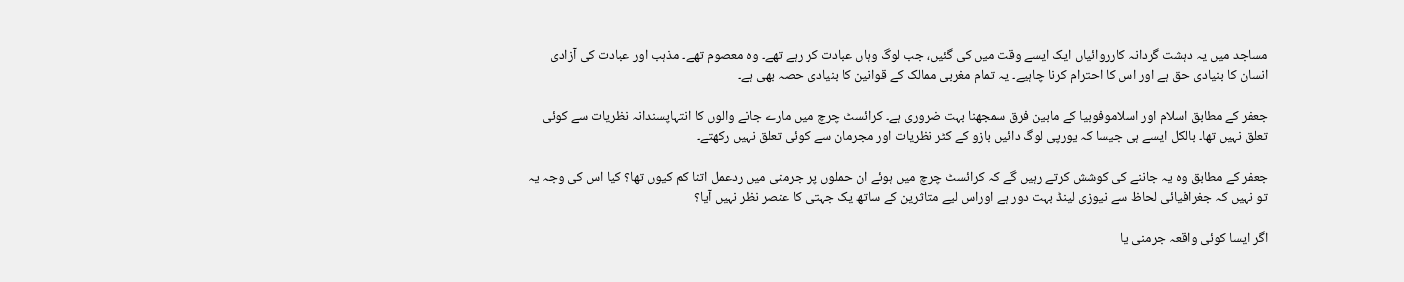مساجد میں یہ دہشت گردانہ کارروائیاں ایک ایسے وقت میں کی گئیں، جب لوگ وہاں عبادت کر رہے تھے۔ وہ معصوم تھے۔ مذہب اور عبادت کی آزادی انسان کا بنیادی حق ہے اور اس کا احترام کرنا چاہیے۔ یہ تمام مغربی ممالک کے قوانین کا بنیادی حصہ بھی ہے۔

جعفر کے مطابق اسلام اور اسلاموفوبیا کے مابین فرق سمجھنا بہت ضروری ہے۔ کرائسٹ چرچ میں مارے جانے والوں کا انتہاپسندانہ نظریات سے کوئی تعلق نہیں تھا۔ بالکل ایسے ہی جیسا کہ یورپی لوگ دائیں بازو کے کٹر نظریات اور مجرمان سے کوئی تعلق نہیں رکھتے۔

جعفر کے مطابق وہ یہ جاننے کی کوشش کرتے رہیں گے کہ کرائسٹ چرچ میں ہوئے ان حملوں پر جرمنی میں ردعمل اتنا کم کیوں تھا؟ کیا اس کی وجہ یہ تو نہیں کہ جغرافیائی لحاظ سے نیوزی لینڈ بہت دور ہے اوراس لیے متاثرین کے ساتھ یک جہتی کا عنصر نظر نہیں آیا؟

اگر ایسا کوئی واقعہ جرمنی یا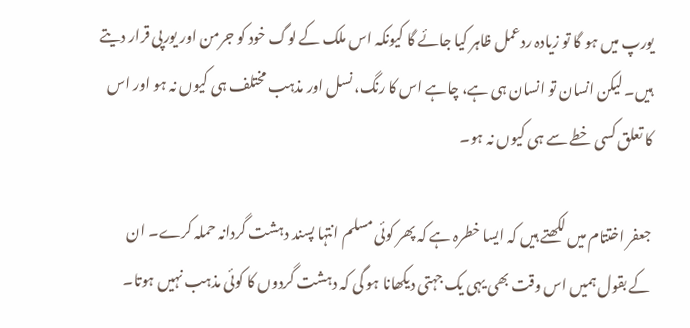یورپ میں ہو گا تو زیادہ ردعمل ظاہر کیا جائے گا کیونکہ اس ملک کے لوگ خود کو جرمن اور یورپی قرار دیتے ہیں۔ لیکن انسان تو انسان ہی ہے، چاہے اس کا رنگ، نسل اور مذہب مختلف ہی کیوں نہ ہو اور اس کا تعلق کسی خطے سے ہی کیوں نہ ہو۔

جعفر اختتام میں لکھتے ہیں کہ ایسا خطرہ ہے کہ پھر کوئی مسلم انتہا پسند دہشت گردانہ حملہ کرے۔ ان کے بقول ہمیں اس وقت بھی یہی یک جہتی دیکھانا ہو گی کہ دہشت گردوں کا کوئی مذہب نہیں ہوتا۔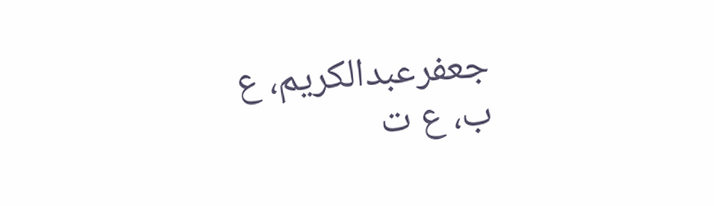جعفرعبدالکریم، ع ب، ع ت